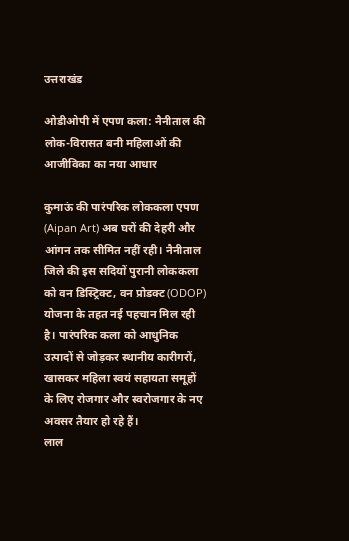उत्तराखंड

ओडीओपी में एपण कला: नैनीताल की लोक-विरासत बनी महिलाओं की आजीविका का नया आधार

कुमाऊं की पारंपरिक लोककला एपण (Aipan Art) अब घरों की देहरी और आंगन तक सीमित नहीं रही। नैनीताल जिले की इस सदियों पुरानी लोककला को वन डिस्ट्रिक्ट, वन प्रोडक्ट (ODOP) योजना के तहत नई पहचान मिल रही है। पारंपरिक कला को आधुनिक उत्पादों से जोड़कर स्थानीय कारीगरों, खासकर महिला स्वयं सहायता समूहों के लिए रोजगार और स्वरोजगार के नए अवसर तैयार हो रहे हैं।
लाल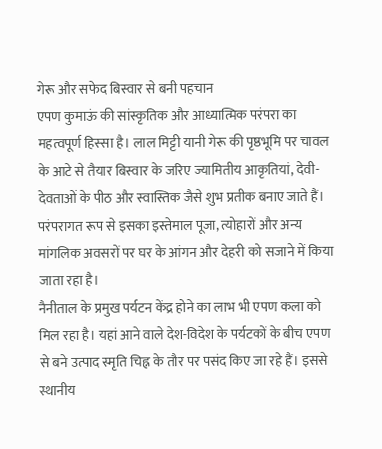गेरू और सफेद बिस्वार से बनी पहचान
एपण कुमाऊं की सांस्कृतिक और आध्यात्मिक परंपरा का महत्वपूर्ण हिस्सा है। लाल मिट्टी यानी गेरू की पृष्ठभूमि पर चावल के आटे से तैयार बिस्वार के जरिए ज्यामितीय आकृतियां, देवी-देवताओं के पीठ और स्वास्तिक जैसे शुभ प्रतीक बनाए जाते हैं। परंपरागत रूप से इसका इस्तेमाल पूजा, त्योहारों और अन्य मांगलिक अवसरों पर घर के आंगन और देहरी को सजाने में किया जाता रहा है।
नैनीताल के प्रमुख पर्यटन केंद्र होने का लाभ भी एपण कला को मिल रहा है। यहां आने वाले देश-विदेश के पर्यटकों के बीच एपण से बने उत्पाद स्मृति चिह्न के तौर पर पसंद किए जा रहे हैं। इससे स्थानीय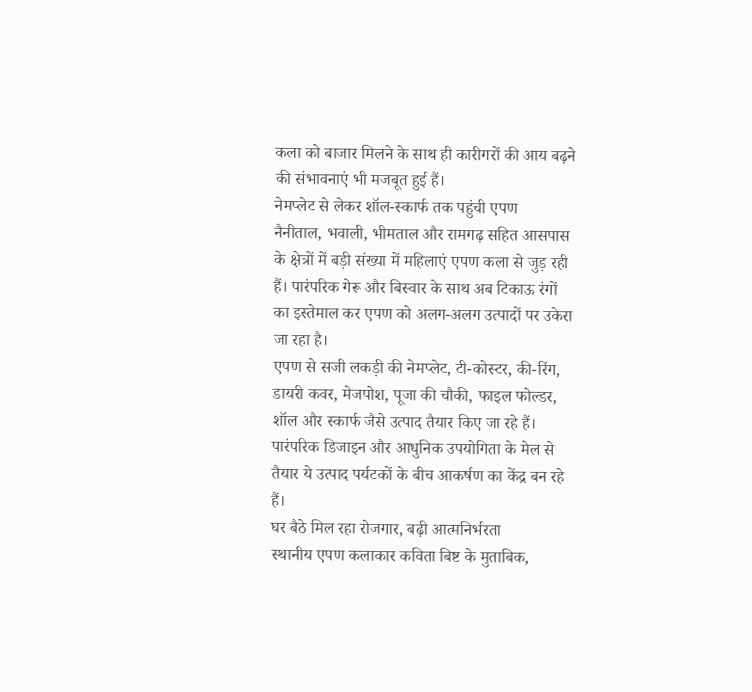कला को बाजार मिलने के साथ ही कारीगरों की आय बढ़ने की संभावनाएं भी मजबूत हुई हैं।
नेमप्लेट से लेकर शॉल-स्कार्फ तक पहुंची एपण
नैनीताल, भवाली, भीमताल और रामगढ़ सहित आसपास के क्षेत्रों में बड़ी संख्या में महिलाएं एपण कला से जुड़ रही हैं। पारंपरिक गेरू और बिस्वार के साथ अब टिकाऊ रंगों का इस्तेमाल कर एपण को अलग-अलग उत्पादों पर उकेरा जा रहा है।
एपण से सजी लकड़ी की नेमप्लेट, टी-कोस्टर, की-रिंग, डायरी कवर, मेजपोश, पूजा की चौकी, फाइल फोल्डर, शॉल और स्कार्फ जैसे उत्पाद तैयार किए जा रहे हैं। पारंपरिक डिजाइन और आधुनिक उपयोगिता के मेल से तैयार ये उत्पाद पर्यटकों के बीच आकर्षण का केंद्र बन रहे हैं।
घर बैठे मिल रहा रोजगार, बढ़ी आत्मनिर्भरता
स्थानीय एपण कलाकार कविता बिष्ट के मुताबिक,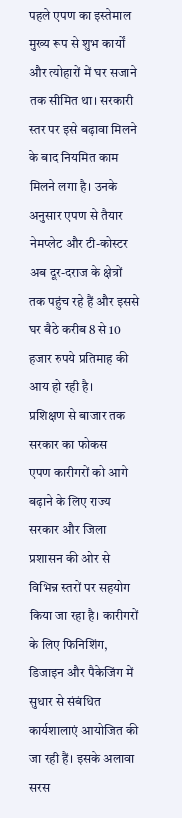पहले एपण का इस्तेमाल मुख्य रूप से शुभ कार्यों और त्योहारों में घर सजाने तक सीमित था। सरकारी स्तर पर इसे बढ़ावा मिलने के बाद नियमित काम मिलने लगा है। उनके अनुसार एपण से तैयार नेमप्लेट और टी-कोस्टर अब दूर-दराज के क्षेत्रों तक पहुंच रहे हैं और इससे घर बैठे करीब 8 से 10 हजार रुपये प्रतिमाह की आय हो रही है।
प्रशिक्षण से बाजार तक सरकार का फोकस
एपण कारीगरों को आगे बढ़ाने के लिए राज्य सरकार और जिला प्रशासन की ओर से विभिन्न स्तरों पर सहयोग किया जा रहा है। कारीगरों के लिए फिनिशिंग, डिजाइन और पैकेजिंग में सुधार से संबंधित कार्यशालाएं आयोजित की जा रही हैं। इसके अलावा सरस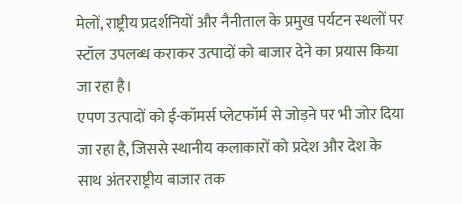मेलों, राष्ट्रीय प्रदर्शनियों और नैनीताल के प्रमुख पर्यटन स्थलों पर स्टॉल उपलब्ध कराकर उत्पादों को बाजार देने का प्रयास किया जा रहा है।
एपण उत्पादों को ई-कॉमर्स प्लेटफॉर्म से जोड़ने पर भी जोर दिया जा रहा है, जिससे स्थानीय कलाकारों को प्रदेश और देश के साथ अंतरराष्ट्रीय बाजार तक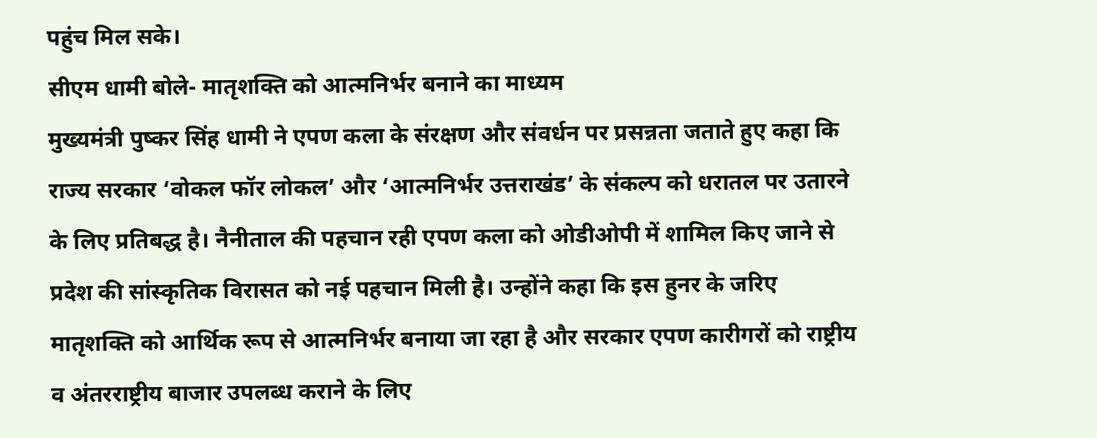पहुंच मिल सके।
सीएम धामी बोले- मातृशक्ति को आत्मनिर्भर बनाने का माध्यम
मुख्यमंत्री पुष्कर सिंह धामी ने एपण कला के संरक्षण और संवर्धन पर प्रसन्नता जताते हुए कहा कि राज्य सरकार ‘वोकल फॉर लोकल’ और ‘आत्मनिर्भर उत्तराखंड’ के संकल्प को धरातल पर उतारने के लिए प्रतिबद्ध है। नैनीताल की पहचान रही एपण कला को ओडीओपी में शामिल किए जाने से प्रदेश की सांस्कृतिक विरासत को नई पहचान मिली है। उन्होंने कहा कि इस हुनर के जरिए मातृशक्ति को आर्थिक रूप से आत्मनिर्भर बनाया जा रहा है और सरकार एपण कारीगरों को राष्ट्रीय व अंतरराष्ट्रीय बाजार उपलब्ध कराने के लिए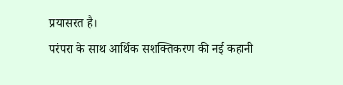प्रयासरत है।
परंपरा के साथ आर्थिक सशक्तिकरण की नई कहानी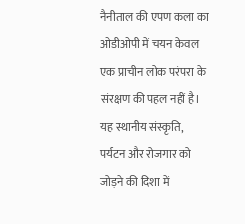नैनीताल की एपण कला का ओडीओपी में चयन केवल एक प्राचीन लोक परंपरा के संरक्षण की पहल नहीं है। यह स्थानीय संस्कृति, पर्यटन और रोजगार को जोड़ने की दिशा में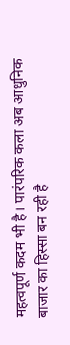महत्वपूर्ण कदम भी है। पारंपरिक कला अब आधुनिक बाजार का हिस्सा बन रही है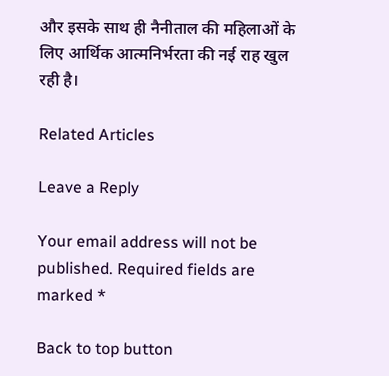और इसके साथ ही नैनीताल की महिलाओं के लिए आर्थिक आत्मनिर्भरता की नई राह खुल रही है।

Related Articles

Leave a Reply

Your email address will not be published. Required fields are marked *

Back to top button